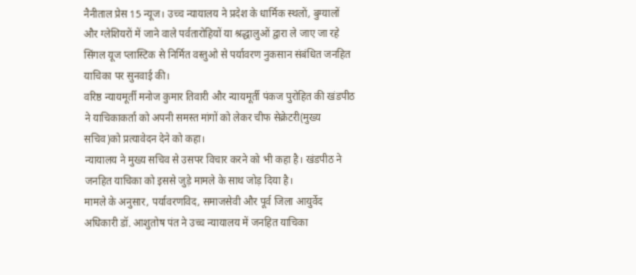नैनीताल प्रेस 15 न्यूज। उच्च न्यायालय ने प्रदेश के धार्मिक स्थलों, बुग्यालों और ग्लेशियरों में जाने वाले पर्वतारोहियों या श्रद्धालुओं द्वारा ले जाए जा रहे सिंगल यूज प्लास्टिक से निर्मित वस्तुओ से पर्यावरण नुकसान संबंधित जनहित याचिका पर सुनवाई की।
वरिष्ठ न्यायमूर्ती मनोज कुमार तिवारी और न्यायमूर्ती पंकज पुरोहित की खंडपीठ ने याचिकाकर्ता को अपनी समस्त मांगों को लेकर चीफ सेक्रेटरी(मुख्य सचिव)को प्रत्यावेदन देने को कहा।
न्यायालय ने मुख्य सचिव से उसपर विचार करने को भी कहा है। खंडपीठ ने जनहित याचिका को इससे जुड़े मामले के साथ जोड़ दिया है।
मामले के अनुसार, पर्यावरणविद, समाजसेवी और पूर्व जिला आयुर्वेद अधिकारी डॉ. आशुतोष पंत ने उच्च न्यायालय में जनहित याचिका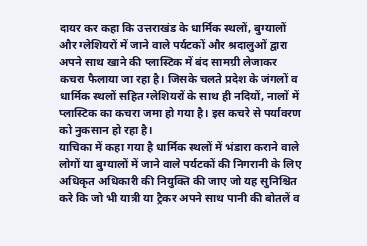दायर कर कहा कि उत्तराखंड के धार्मिक स्थलों, बुग्यालों और ग्लेशियरों में जाने वाले पर्यटकों और श्रदालुओं द्वारा अपने साथ खाने की प्लास्टिक में बंद सामग्री लेजाकर कचरा फैलाया जा रहा है। जिसके चलते प्रदेश के जंगलों व धार्मिक स्थलों सहित ग्लेशियरों के साथ ही नदियों, नालों में प्लास्टिक का कचरा जमा हो गया है। इस कचरे से पर्यावरण को नुकसान हो रहा है।
याचिका में कहा गया है धार्मिक स्थलों में भंडारा कराने वाले लोगों या बुग्यालों में जाने वाले पर्यटकों की निगरानी के लिए अधिकृत अधिकारी की नियुक्ति की जाए जो यह सुनिश्चित करे कि जो भी यात्री या ट्रैकर अपने साथ पानी की बोतलें व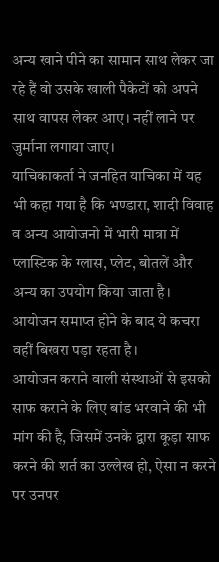अन्य खाने पीने का सामान साथ लेकर जा रहे हैं वो उसके खाली पैकेटों को अपने साथ वापस लेकर आए। नहीं लाने पर जुर्माना लगाया जाए।
याचिकाकर्ता ने जनहित याचिका में यह भी कहा गया है कि भण्डारा, शादी विवाह व अन्य आयोजनो में भारी मात्रा में प्लास्टिक के ग्लास, प्लेट, बोतलें और अन्य का उपयोग किया जाता है। आयोजन समाप्त होने के बाद ये कचरा वहीं बिखरा पड़ा रहता है।
आयोजन कराने वाली संस्थाओं से इसको साफ कराने के लिए बांड भरवाने की भी मांग की है, जिसमें उनके द्वारा कूड़ा साफ करने की शर्त का उल्लेख हो, ऐसा न करने पर उनपर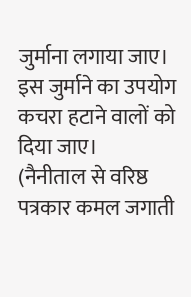जुर्माना लगाया जाए। इस जुर्माने का उपयोग कचरा हटाने वालों को दिया जाए।
(नैनीताल से वरिष्ठ पत्रकार कमल जगाती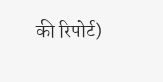की रिपोर्ट)